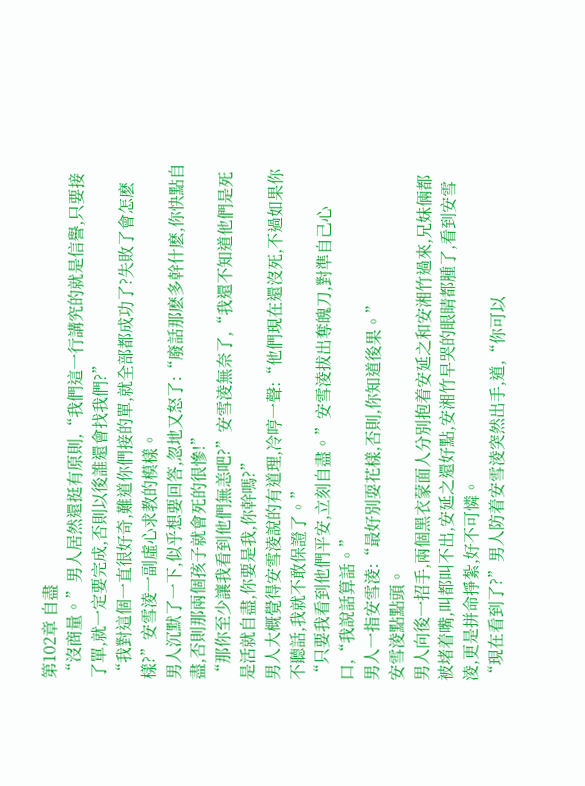第102章 自盡
“沒商量。”男人居然還挺有原則,“我們這一行講究的就是信譽,只要接了單,就一定要完成,否則以後誰還會找我們?”
“我對這個一直很好奇,難道你們接的單,就全部都成功了?失敗了會怎麽樣?”安雪淩一副虛心求教的模樣。
男人沉默了一下,似乎想要回答,忽地又怒了:“廢話那麽多幹什麽,你快點自盡,否則那兩個孩子就會死的很慘!”
“那你至少讓我看到他們無恙吧?”安雪淩無奈了,“我還不知道他們是死是活就自盡,你要是我,你幹嗎?”
男人大概覺得安雪淩說的有道理,冷哼一聲:“他們現在還沒死,不過如果你不聽話,我就不敢保證了。”
“只要我看到他們平安,立刻自盡。”安雪淩拔出奪魄刀,對準自己心口,“我說話算話。”
男人一指安雪淩:“最好別耍花樣,否則,你知道後果。”
安雪淩點點頭。
男人向後一招手,兩個黑衣蒙面人分別抱着安延之和安湘竹過來,兄妹倆都被堵着嘴,叫都叫不出,安延之還好點,安湘竹早哭的眼睛都腫了,看到安雪淩,更是拼命掙紮,好不可憐。
“現在看到了?”男人防着安雪淩突然出手,道,“你可以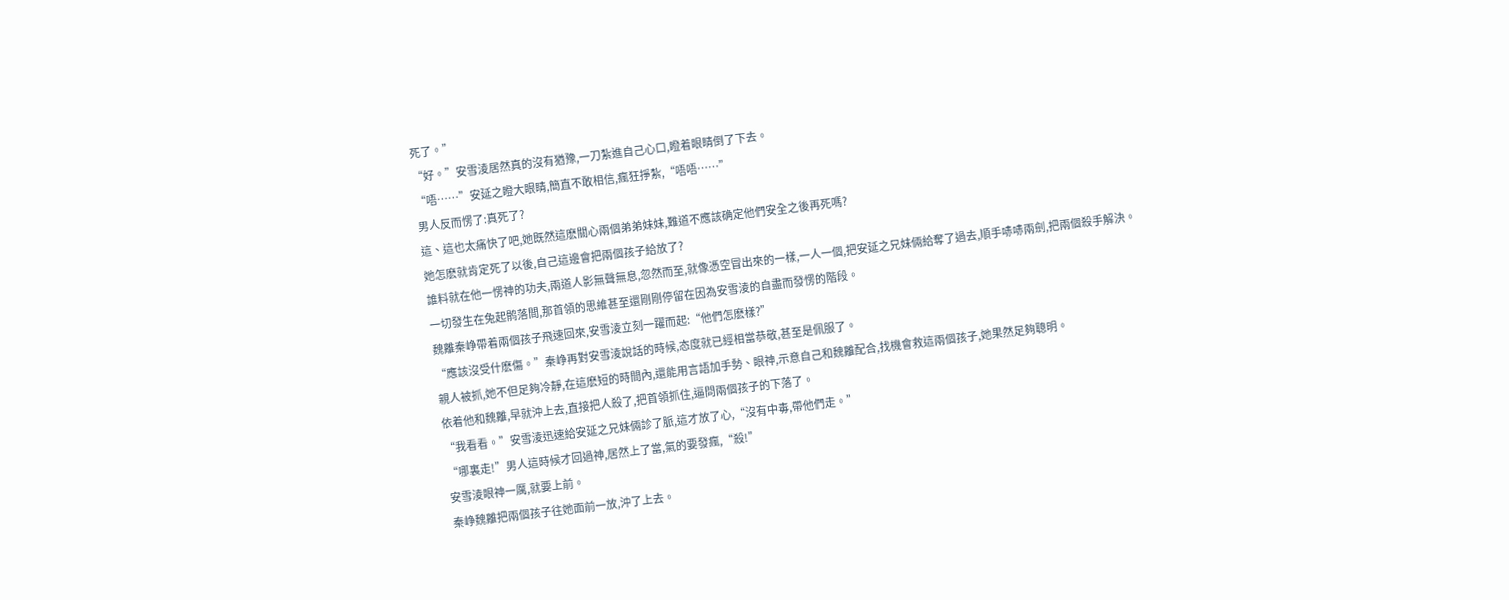死了。”
“好。”安雪淩居然真的沒有猶豫,一刀紮進自己心口,瞪着眼睛倒了下去。
“唔……”安延之瞪大眼睛,簡直不敢相信,瘋狂掙紮,“唔唔……”
男人反而愣了:真死了?
這、這也太痛快了吧,她既然這麽關心兩個弟弟妹妹,難道不應該确定他們安全之後再死嗎?
她怎麽就肯定死了以後,自己這邊會把兩個孩子給放了?
誰料就在他一愣神的功夫,兩道人影無聲無息,忽然而至,就像憑空冒出來的一樣,一人一個,把安延之兄妹倆給奪了過去,順手哧哧兩劍,把兩個殺手解決。
一切發生在兔起鹘落間,那首領的思維甚至還剛剛停留在因為安雪淩的自盡而發愣的階段。
魏離秦峥帶着兩個孩子飛速回來,安雪淩立刻一躍而起:“他們怎麽樣?”
“應該沒受什麽傷。”秦峥再對安雪淩說話的時候,态度就已經相當恭敬,甚至是佩服了。
親人被抓,她不但足夠冷靜,在這麽短的時間內,還能用言語加手勢、眼神,示意自己和魏離配合,找機會救這兩個孩子,她果然足夠聰明。
依着他和魏離,早就沖上去,直接把人殺了,把首領抓住,逼問兩個孩子的下落了。
“我看看。”安雪淩迅速給安延之兄妹倆診了脈,這才放了心,“沒有中毒,帶他們走。”
“哪裏走!”男人這時候才回過神,居然上了當,氣的要發瘋,“殺!”
安雪淩眼神一厲,就要上前。
秦峥魏離把兩個孩子往她面前一放,沖了上去。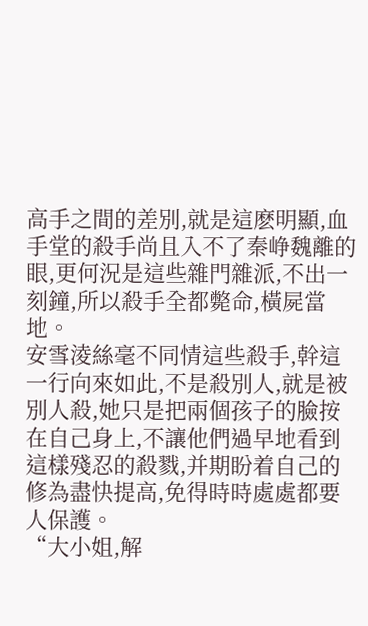高手之間的差別,就是這麽明顯,血手堂的殺手尚且入不了秦峥魏離的眼,更何況是這些雜門雜派,不出一刻鐘,所以殺手全都斃命,橫屍當地。
安雪淩絲毫不同情這些殺手,幹這一行向來如此,不是殺別人,就是被別人殺,她只是把兩個孩子的臉按在自己身上,不讓他們過早地看到這樣殘忍的殺戮,并期盼着自己的修為盡快提高,免得時時處處都要人保護。
“大小姐,解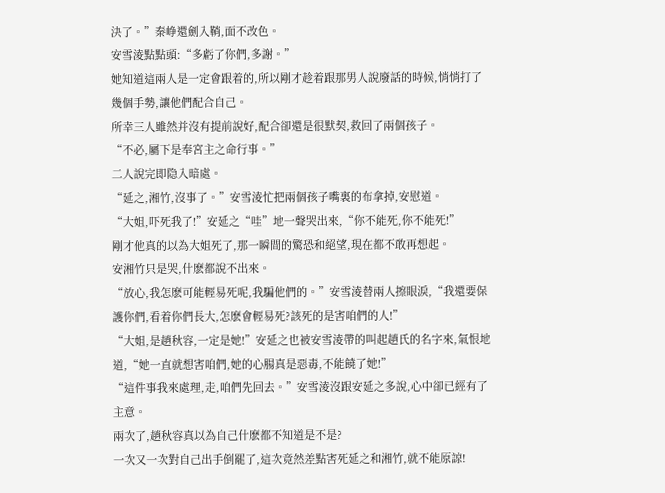決了。”秦峥還劍入鞘,面不改色。
安雪淩點點頭:“多虧了你們,多謝。”
她知道這兩人是一定會跟着的,所以剛才趁着跟那男人說廢話的時候,悄悄打了幾個手勢,讓他們配合自己。
所幸三人雖然并沒有提前說好,配合卻還是很默契,救回了兩個孩子。
“不必,屬下是奉宮主之命行事。”
二人說完即隐入暗處。
“延之,湘竹,沒事了。”安雪淩忙把兩個孩子嘴裏的布拿掉,安慰道。
“大姐,吓死我了!”安延之“哇”地一聲哭出來,“你不能死,你不能死!”
剛才他真的以為大姐死了,那一瞬間的驚恐和絕望,現在都不敢再想起。
安湘竹只是哭,什麽都說不出來。
“放心,我怎麽可能輕易死呢,我騙他們的。”安雪淩替兩人擦眼淚,“我還要保護你們,看着你們長大,怎麽會輕易死?該死的是害咱們的人!”
“大姐,是趙秋容,一定是她!”安延之也被安雪淩帶的叫起趙氏的名字來,氣恨地道,“她一直就想害咱們,她的心腸真是惡毒,不能饒了她!”
“這件事我來處理,走,咱們先回去。”安雪淩沒跟安延之多說,心中卻已經有了主意。
兩次了,趙秋容真以為自己什麽都不知道是不是?
一次又一次對自己出手倒罷了,這次竟然差點害死延之和湘竹,就不能原諒!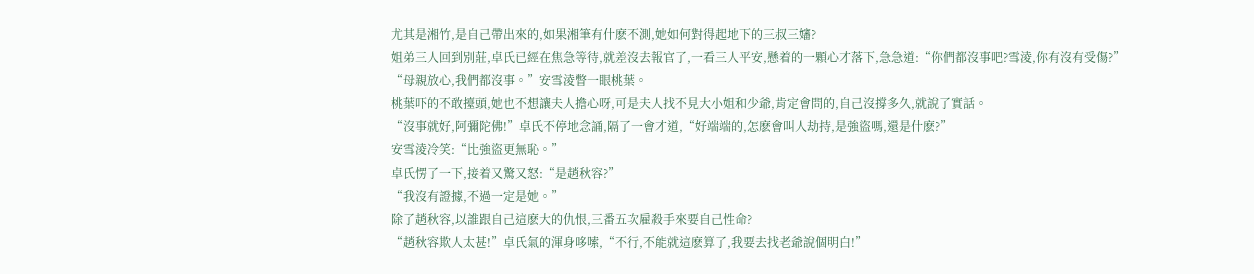尤其是湘竹,是自己帶出來的,如果湘筆有什麽不測,她如何對得起地下的三叔三嬸?
姐弟三人回到別莊,卓氏已經在焦急等待,就差沒去報官了,一看三人平安,懸着的一顆心才落下,急急道:“你們都沒事吧?雪淩,你有沒有受傷?”
“母親放心,我們都沒事。”安雪淩瞥一眼桃葉。
桃葉吓的不敢擡頭,她也不想讓夫人擔心呀,可是夫人找不見大小姐和少爺,肯定會問的,自己沒撐多久,就說了實話。
“沒事就好,阿彌陀佛!”卓氏不停地念誦,隔了一會才道,“好端端的,怎麽會叫人劫持,是強盜嗎,還是什麽?”
安雪淩冷笑:“比強盜更無恥。”
卓氏愣了一下,接着又驚又怒:“是趙秋容?”
“我沒有證據,不過一定是她。”
除了趙秋容,以誰跟自己這麽大的仇恨,三番五次雇殺手來要自己性命?
“趙秋容欺人太甚!”卓氏氣的渾身哆嗦,“不行,不能就這麽算了,我要去找老爺說個明白!”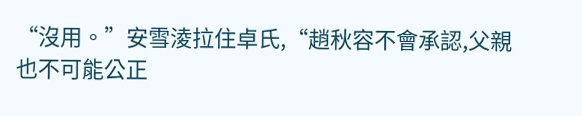“沒用。”安雪淩拉住卓氏,“趙秋容不會承認,父親也不可能公正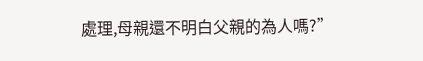處理,母親還不明白父親的為人嗎?”